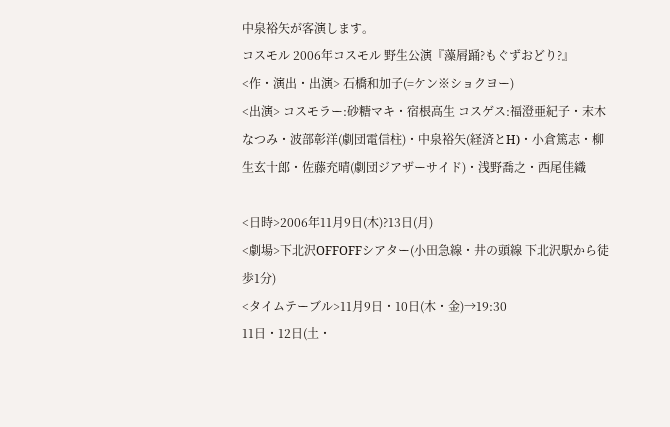中泉裕矢が客演します。
コスモル 2006年コスモル 野生公演『藻屑踊?もぐずおどり?』
<作・演出・出演> 石橋和加子(=ケン※ショクヨー)
<出演> コスモラー:砂糖マキ・宿根高生 コスゲス:福澄亜紀子・末木なつみ・波部彰洋(劇団電信柱)・中泉裕矢(経済とH)・小倉篤志・柳生玄十郎・佐藤充晴(劇団ジアザーサイド)・浅野喬之・西尾佳織

<日時>2006年11月9日(木)?13日(月)
<劇場>下北沢OFFOFFシアター(小田急線・井の頭線 下北沢駅から徒歩1分)
<タイムテーブル>11月9日・10日(木・金)→19:30
11日・12日(土・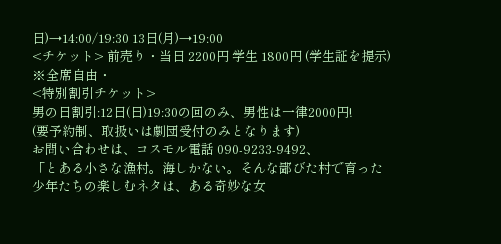日)→14:00/19:30 13日(月)→19:00
<チケット> 前売り・当日 2200円 学生 1800円 (学生証を提示) ※全席自由・
<特別割引チケット>
男の日割引:12日(日)19:30の回のみ、男性は一律2000円!
(要予約制、取扱いは劇団受付のみとなります)
お問い合わせは、コスモル電話 090-9233-9492、
「とある小さな漁村。海しかない。そんな鄙びた村で育った少年たちの楽しむネタは、ある奇妙な女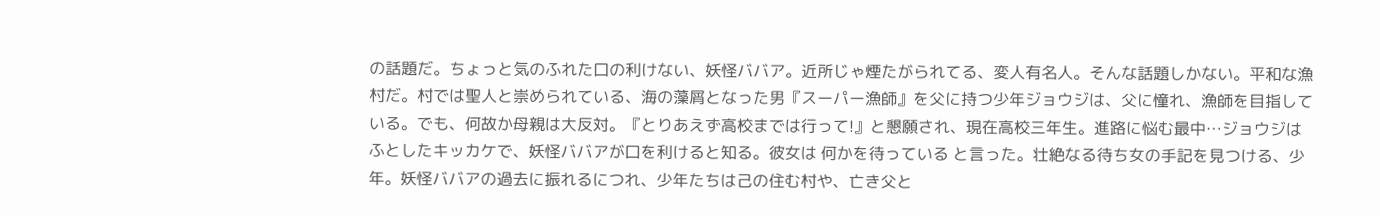の話題だ。ちょっと気のふれた口の利けない、妖怪ババア。近所じゃ煙たがられてる、変人有名人。そんな話題しかない。平和な漁村だ。村では聖人と崇められている、海の藻屑となった男『スーパー漁師』を父に持つ少年ジョウジは、父に憧れ、漁師を目指している。でも、何故か母親は大反対。『とりあえず高校までは行って!』と懇願され、現在高校三年生。進路に悩む最中…ジョウジはふとしたキッカケで、妖怪ババアが口を利けると知る。彼女は 何かを待っている と言った。壮絶なる待ち女の手記を見つける、少年。妖怪ババアの過去に振れるにつれ、少年たちは己の住む村や、亡き父と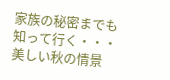家族の秘密までも知って行く・・・美しい秋の情景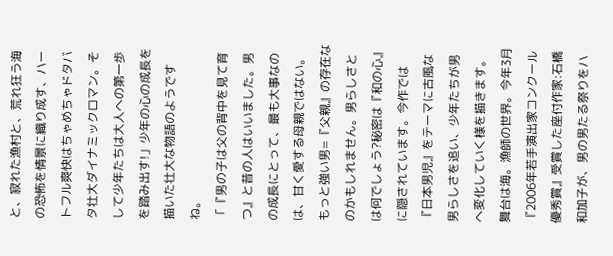と、寂れた漁村と、荒れ狂う海の恐怖を情景に織り成す、ハートフル爽快はちゃめちゃドタバタ壮大ダイナミックロマン。そして少年たちは大人への第一歩を踏み出す!」少年の心の成長を描いた壮大な物語のようですね。
「『男の子は父の背中を見て育つ』と昔の人はいいました。男の成長にとって、最も大事なのは、甘く愛する母親ではない。もっと強い男=『父親』の存在なのかもしれません。男らしさとは何でしょう?秘密は『和の心』に隠されています。今作では『日本男児』をテーマに古風な男らしさを追い、少年たちが男へ変化していく様を描きます。舞台は海。漁師の世界。今年3月『2006年若手演出家コンクール優秀賞』受賞した座付作家:石橋和加子が、男の男たる祭りをハ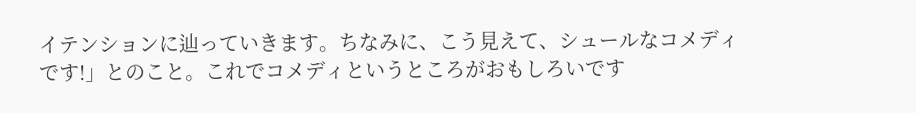イテンションに辿っていきます。ちなみに、こう見えて、シュールなコメディです!」とのこと。これでコメディというところがおもしろいです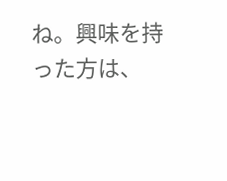ね。興味を持った方は、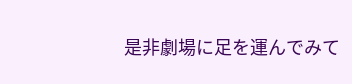是非劇場に足を運んでみて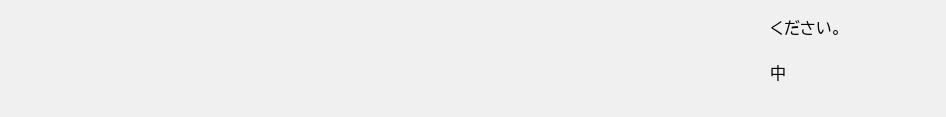ください。

中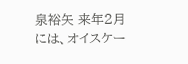泉裕矢 来年2月には、オイスケー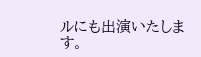ルにも出演いたします。